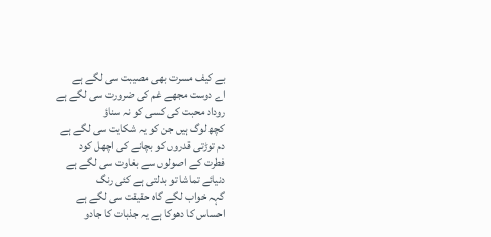بے کیف مسرت بھی مصیبت سی لگے ہے
اے دوست مجھے غم کی ضرورت سی لگے ہے
روداد محبت کی کسی کو نہ سناؤ
کچھ لوگ ہیں جن کو یہ شکایت سی لگے ہے
دم توڑتی قدروں کو بچانے کی اچھل کود
فطرت کے اصولوں سے بغاوت سی لگے ہے
دنیائے تماشا تو بدلتی ہے کئی رنگ
گہہ خواب لگے گاہ حقیقت سی لگے ہے
احساس کا دھوکا ہے یہ جذبات کا جادو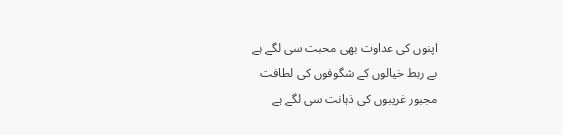اپنوں کی عداوت بھی محبت سی لگے ہے
بے ربط خیالوں کے شگوفوں کی لطافت
مجبور غریبوں کی ذہانت سی لگے ہے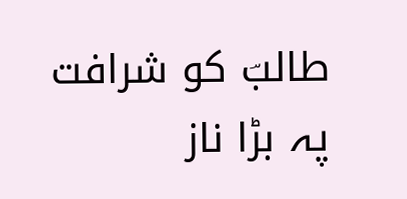طالبؔ کو شرافت پہ بڑا ناز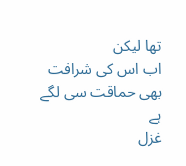تھا لیکن
اب اس کی شرافت بھی حماقت سی لگے ہے
غزل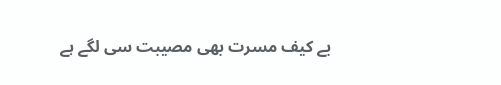بے کیف مسرت بھی مصیبت سی لگے ہے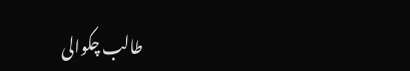طالب چکوالی